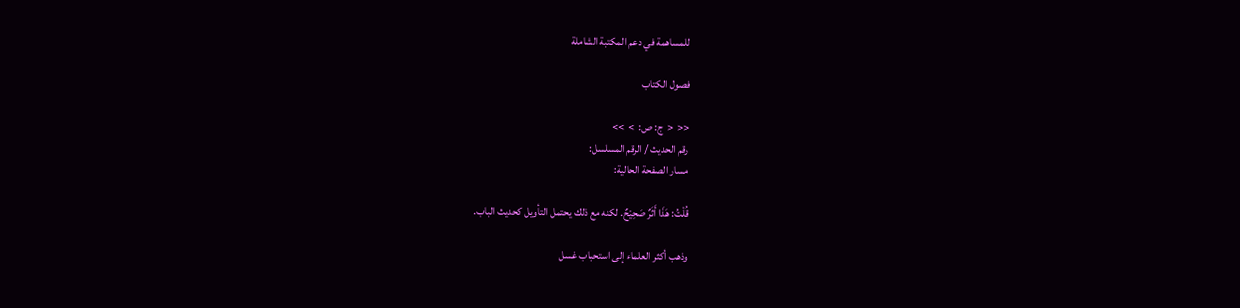للمساهمة في دعم المكتبة الشاملة

فصول الكتاب

<<  <  ج: ص:  >  >>
رقم الحديث / الرقم المسلسل:
مسار الصفحة الحالية:

قُلْتُ: هَذَا أَثَرٌ صَحِيْحٌ. لكنه مع ذلك يحتمل التأويل كحديث الباب.

وذهب أكثر العلماء إلى استحباب غسل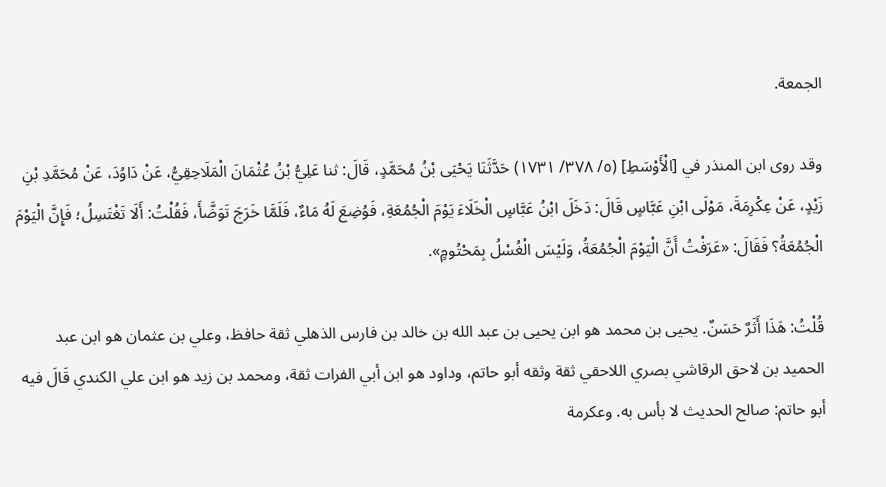الجمعة.

وقد روى ابن المنذر في [الْأَوْسَطِ] (٥/ ٣٧٨/ ١٧٣١) حَدَّثَنَا يَحْيَى بْنُ مُحَمَّدٍ، قَالَ: ثنا عَلِيُّ بْنُ عُثْمَانَ الْمَلَاحِقِيُّ، عَنْ دَاوُدَ، عَنْ مُحَمَّدِ بْنِ زَيْدٍ، عَنْ عِكْرِمَةَ، مَوْلَى ابْنِ عَبَّاسٍ قَالَ: دَخَلَ ابْنُ عَبَّاسٍ الْخَلَاءَ يَوْمَ الْجُمُعَةِ، فَوُضِعَ لَهُ مَاءٌ، فَلَمَّا خَرَجَ تَوَضَّأَ، فَقُلْتُ: أَلَا تَغْتَسِلُ؛ فَإِنَّ الْيَوْمَ الْجُمُعَةُ؟ فَقَالَ: «عَرَفْتُ أَنَّ الْيَوْمَ الْجُمُعَةُ، وَلَيْسَ الْغُسْلُ بِمَحْتُومٍ».

قُلْتُ: هَذَا أَثَرٌ حَسَنٌ. يحيى بن محمد هو ابن يحيى بن عبد الله بن خالد بن فارس الذهلي ثقة حافظ، وعلي بن عثمان هو ابن عبد الحميد بن لاحق الرقاشي بصري اللاحقي ثقة وثقه أبو حاتم، وداود هو ابن أبي الفرات ثقة، ومحمد بن زيد هو ابن علي الكندي قَالَ فيه أبو حاتم: صالح الحديث لا بأس به. وعكرمة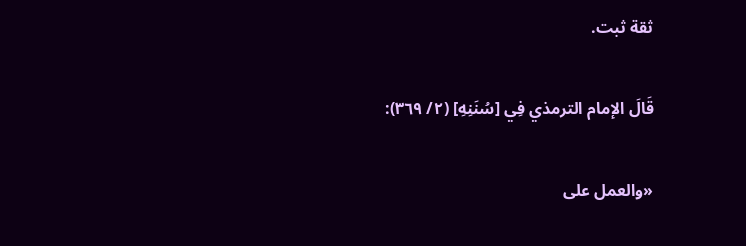ثقة ثبت.

قَالَ الإمام الترمذي فِي [سُنَنِهِ] (٢/ ٣٦٩):

«والعمل على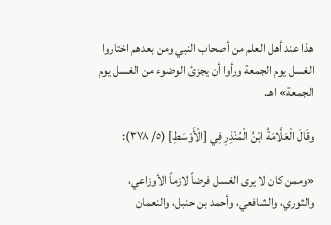هذا عند أهل العلم من أصحاب النبي ومن بعدهم اختاروا الغسل يوم الجمعة ورأوا أن يجزئ الوضوء من الغسل يوم الجمعة» اهـ.

وقَالَ الْعَلَّامَةُ ابْنُ الْمُنْذِرِ فِي [الْأَوْسَطِ] (٥/ ٣٧٨):

«وممن كان لا يرى الغسل فرضاً لازماً الأوزاعي، والثوري، والشافعي، وأحمد بن حنبل، والنعمان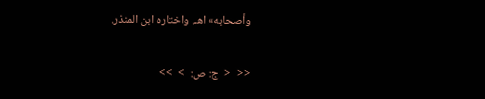وأصحابه» اهـ. واختاره ابن المنذر.

<<  <  ج: ص:  >  >>